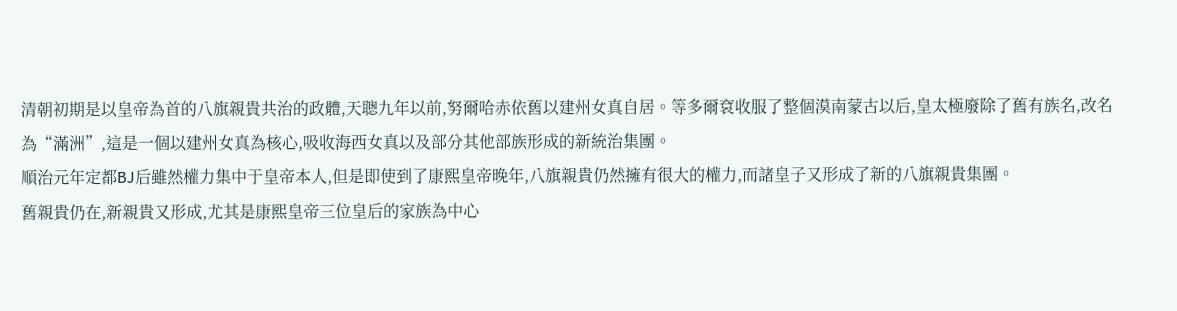清朝初期是以皇帝為首的八旗親貴共治的政體,天聰九年以前,努爾哈赤依舊以建州女真自居。等多爾袞收服了整個漠南蒙古以后,皇太極廢除了舊有族名,改名為“滿洲”,這是一個以建州女真為核心,吸收海西女真以及部分其他部族形成的新統治集團。
順治元年定都BJ后雖然權力集中于皇帝本人,但是即使到了康熙皇帝晚年,八旗親貴仍然擁有很大的權力,而諸皇子又形成了新的八旗親貴集團。
舊親貴仍在,新親貴又形成,尤其是康熙皇帝三位皇后的家族為中心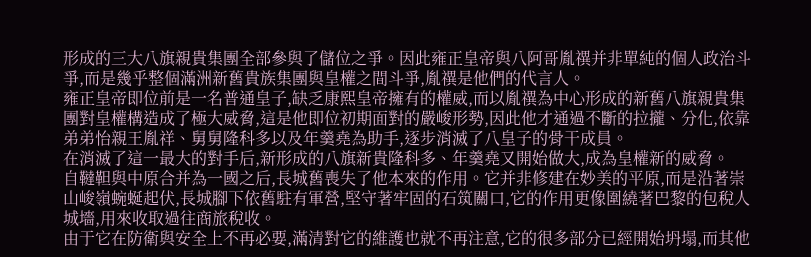形成的三大八旗親貴集團全部參與了儲位之爭。因此雍正皇帝與八阿哥胤禩并非單純的個人政治斗爭,而是幾乎整個滿洲新舊貴族集團與皇權之間斗爭,胤禩是他們的代言人。
雍正皇帝即位前是一名普通皇子,缺乏康熙皇帝擁有的權威,而以胤禩為中心形成的新舊八旗親貴集團對皇權構造成了極大威脅,這是他即位初期面對的嚴峻形勢,因此他才通過不斷的拉攏、分化,依靠弟弟怡親王胤祥、舅舅隆科多以及年羹堯為助手,逐步消滅了八皇子的骨干成員。
在消滅了這一最大的對手后,新形成的八旗新貴隆科多、年羹堯又開始做大,成為皇權新的威脅。
自韃靼與中原合并為一國之后,長城舊喪失了他本來的作用。它并非修建在妙美的平原,而是沿著崇山峻嶺蜿蜒起伏,長城腳下依舊駐有軍營,堅守著牢固的石筑關口,它的作用更像圍繞著巴黎的包稅人城墻,用來收取過往商旅稅收。
由于它在防衛與安全上不再必要,滿清對它的維護也就不再注意,它的很多部分已經開始坍塌,而其他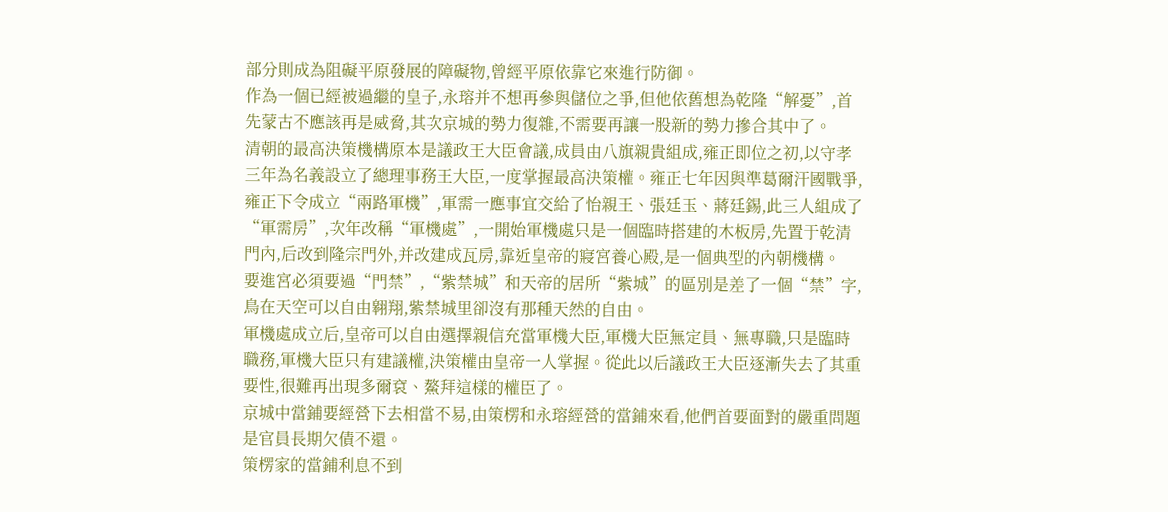部分則成為阻礙平原發展的障礙物,曾經平原依靠它來進行防御。
作為一個已經被過繼的皇子,永瑢并不想再參與儲位之爭,但他依舊想為乾隆“解憂”,首先蒙古不應該再是威脅,其次京城的勢力復雜,不需要再讓一股新的勢力摻合其中了。
清朝的最高決策機構原本是議政王大臣會議,成員由八旗親貴組成,雍正即位之初,以守孝三年為名義設立了總理事務王大臣,一度掌握最高決策權。雍正七年因與準葛爾汗國戰爭,雍正下令成立“兩路軍機”,軍需一應事宜交給了怡親王、張廷玉、蔣廷錫,此三人組成了“軍需房”,次年改稱“軍機處”,一開始軍機處只是一個臨時搭建的木板房,先置于乾清門內,后改到隆宗門外,并改建成瓦房,靠近皇帝的寢宮養心殿,是一個典型的內朝機構。
要進宮必須要過“門禁”,“紫禁城”和天帝的居所“紫城”的區別是差了一個“禁”字,鳥在天空可以自由翱翔,紫禁城里卻沒有那種天然的自由。
軍機處成立后,皇帝可以自由選擇親信充當軍機大臣,軍機大臣無定員、無專職,只是臨時職務,軍機大臣只有建議權,決策權由皇帝一人掌握。從此以后議政王大臣逐漸失去了其重要性,很難再出現多爾袞、鰲拜這樣的權臣了。
京城中當鋪要經營下去相當不易,由策楞和永瑢經營的當鋪來看,他們首要面對的嚴重問題是官員長期欠債不還。
策楞家的當鋪利息不到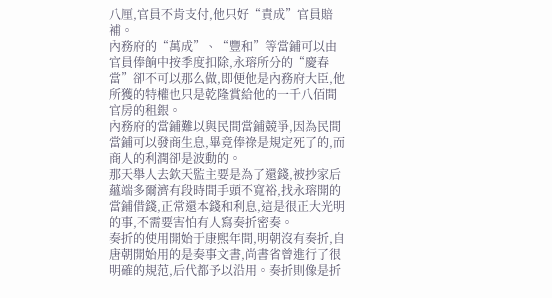八厘,官員不肯支付,他只好“責成”官員賠補。
內務府的“萬成”、“豐和”等當鋪可以由官員俸餉中按季度扣除,永瑢所分的“慶春當”卻不可以那么做,即便他是內務府大臣,他所獲的特權也只是乾隆賞給他的一千八佰間官房的租銀。
內務府的當鋪難以與民間當鋪競爭,因為民間當鋪可以發商生息,畢竟俸祿是規定死了的,而商人的利潤卻是波動的。
那天舉人去欽天監主要是為了還錢,被抄家后蘊端多爾濟有段時間手頭不寬裕,找永瑢開的當鋪借錢,正常還本錢和利息,這是很正大光明的事,不需要害怕有人寫奏折密奏。
奏折的使用開始于康熙年間,明朝沒有奏折,自唐朝開始用的是奏事文書,尚書省曾進行了很明確的規范,后代都予以沿用。奏折則像是折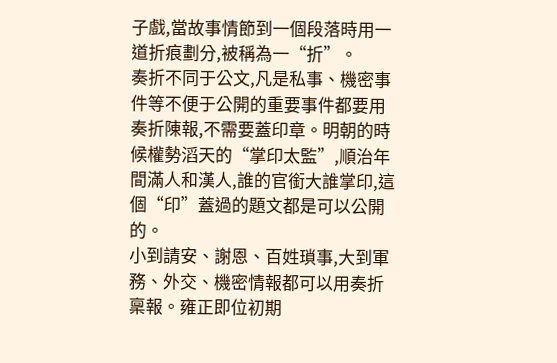子戲,當故事情節到一個段落時用一道折痕劃分,被稱為一“折”。
奏折不同于公文,凡是私事、機密事件等不便于公開的重要事件都要用奏折陳報,不需要蓋印章。明朝的時候權勢滔天的“掌印太監”,順治年間滿人和漢人,誰的官銜大誰掌印,這個“印”蓋過的題文都是可以公開的。
小到請安、謝恩、百姓瑣事,大到軍務、外交、機密情報都可以用奏折稟報。雍正即位初期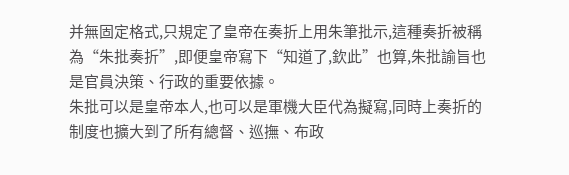并無固定格式,只規定了皇帝在奏折上用朱筆批示,這種奏折被稱為“朱批奏折”,即便皇帝寫下“知道了,欽此”也算,朱批諭旨也是官員決策、行政的重要依據。
朱批可以是皇帝本人,也可以是軍機大臣代為擬寫,同時上奏折的制度也擴大到了所有總督、巡撫、布政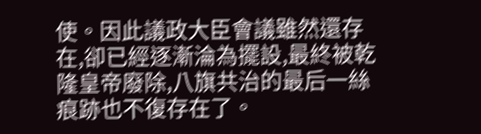使。因此議政大臣會議雖然還存在,卻已經逐漸淪為擺設,最終被乾隆皇帝廢除,八旗共治的最后一絲痕跡也不復存在了。